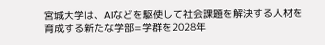宮城大学は、AIなどを駆使して社会課題を解決する人材を育成する新たな学部=学群を2028年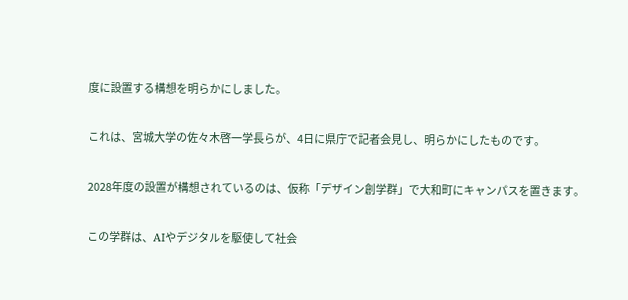度に設置する構想を明らかにしました。

これは、宮城大学の佐々木啓一学長らが、4日に県庁で記者会見し、明らかにしたものです。

2028年度の設置が構想されているのは、仮称「デザイン創学群」で大和町にキャンパスを置きます。

この学群は、AIやデジタルを駆使して社会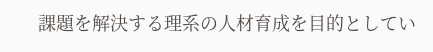課題を解決する理系の人材育成を目的としてい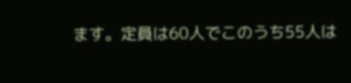ます。定員は60人でこのうち55人は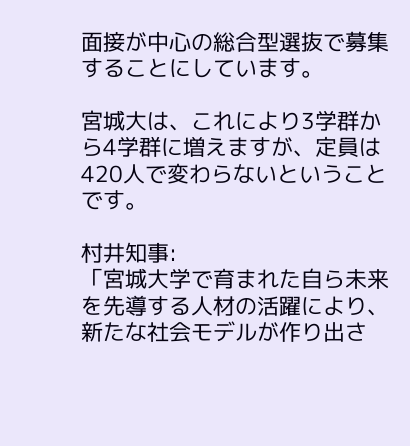面接が中心の総合型選抜で募集することにしています。

宮城大は、これにより3学群から4学群に増えますが、定員は420人で変わらないということです。

村井知事:
「宮城大学で育まれた自ら未来を先導する人材の活躍により、新たな社会モデルが作り出さ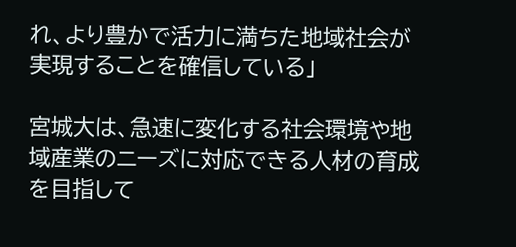れ、より豊かで活力に満ちた地域社会が実現することを確信している」

宮城大は、急速に変化する社会環境や地域産業のニーズに対応できる人材の育成を目指して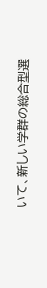いて、新しい学群の総合型選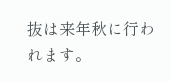抜は来年秋に行われます。